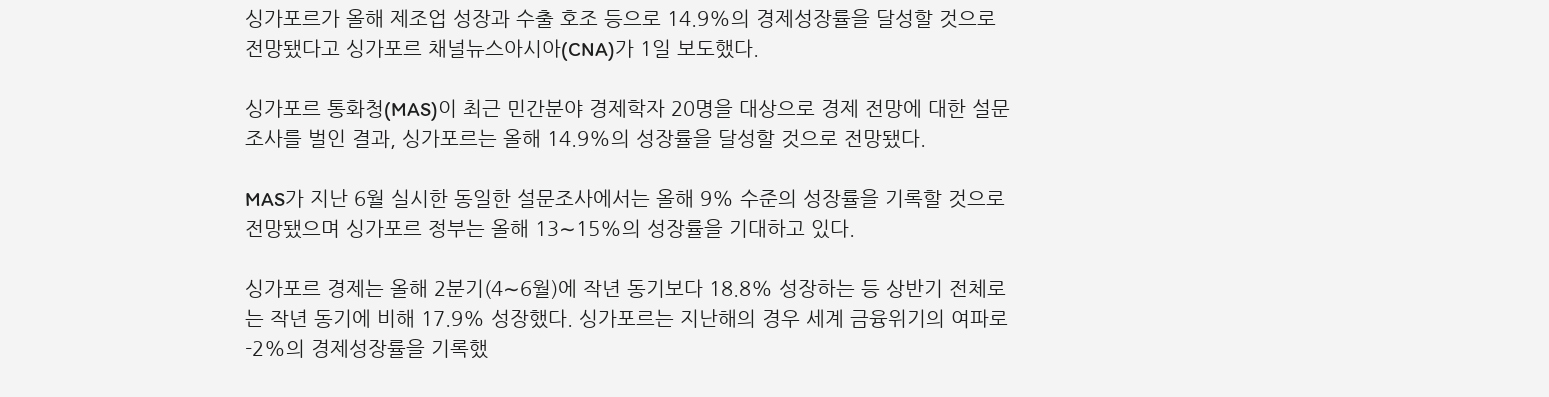싱가포르가 올해 제조업 성장과 수출 호조 등으로 14.9%의 경제성장률을 달성할 것으로 전망됐다고 싱가포르 채널뉴스아시아(CNA)가 1일 보도했다.

싱가포르 통화청(MAS)이 최근 민간분야 경제학자 20명을 대상으로 경제 전망에 대한 설문조사를 벌인 결과, 싱가포르는 올해 14.9%의 성장률을 달성할 것으로 전망됐다.

MAS가 지난 6월 실시한 동일한 설문조사에서는 올해 9% 수준의 성장률을 기록할 것으로 전망됐으며 싱가포르 정부는 올해 13∼15%의 성장률을 기대하고 있다.

싱가포르 경제는 올해 2분기(4∼6월)에 작년 동기보다 18.8% 성장하는 등 상반기 전체로는 작년 동기에 비해 17.9% 성장했다. 싱가포르는 지난해의 경우 세계 금융위기의 여파로 -2%의 경제성장률을 기록했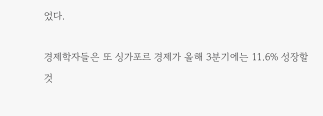었다.

경제학자들은 또 싱가포르 경제가 올해 3분기에는 11.6% 성장할 것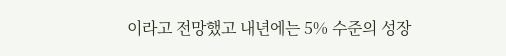이라고 전망했고 내년에는 5% 수준의 성장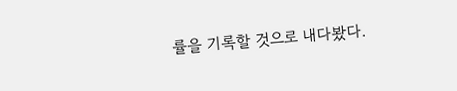률을 기록할 것으로 내다봤다.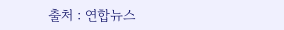출처 : 연합뉴스